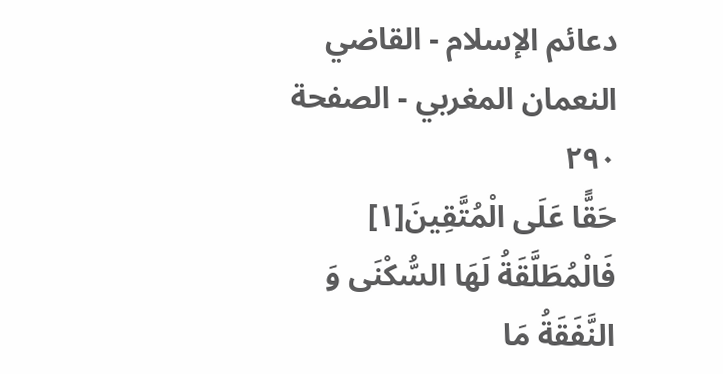دعائم الإسلام - القاضي النعمان المغربي - الصفحة ٢٩٠
حَقًّا عَلَى الْمُتَّقِينَ[١] فَالْمُطَلَّقَةُ لَهَا السُّكْنَى وَ النَّفَقَةُ مَا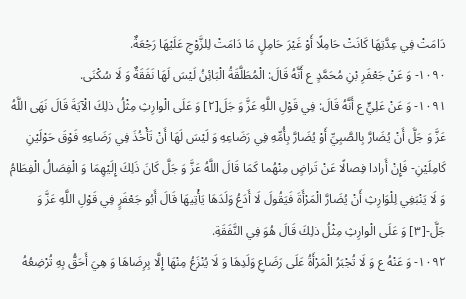دَامَتْ فِي عِدَّتِهَا كَانَتْ حَامِلًا أَوْ غَيْرَ حَامِلٍ مَا دَامَتْ لِلزَّوْجِ عَلَيْهَا رَجْعَةٌ.
١٠٩٠- وَ عَنْ جَعْفَرِ بْنِ مُحَمَّدٍ ع أَنَّهُ قَالَ: الْمُطَلَّقَةُ الْبَائِنُ لَيْسَ لَهَا نَفَقَةٌ وَ لَا سُكْنَى.
١٠٩١- وَ عَنْ عَلِيٍّ ع أَنَّهُ قَالَ: فِي قَوْلِ اللَّهِ عَزَّ وَ جَلَ[٢] وَ عَلَى الْوارِثِ مِثْلُ ذلِكَ الْآيَةَ قَالَ نَهَى اللَّهُ عَزَّ وَ جَلَّ أَنْ يُضَارَّ بِالصَّبِيِّ أَوْ يُضَارَّ بِأُمِّهِ فِي رَضَاعِهِ وَ لَيْسَ لَهَا أَنْ تَأْخُذَ فِي رَضَاعِهِ فَوْقَ حَوْلَيْنِ كَامِلَيْنِ- فَإِنْ أَرادا فِصالًا عَنْ تَراضٍ مِنْهُما كَمَا قَالَ اللَّهُ عَزَّ وَ جَلَّ كَانَ ذَلِكَ إِلَيْهِمَا وَ الْفِصَالُ الْفِطَامُ وَ لَا يَنْبَغِي لِلْوَارِثِ أَنْ يُضَارَّ الْمَرْأَةَ فَيَقُولَ لَا أَدَعُ وَلَدَهَا يَأْتِيهَا قَالَ أَبُو جَعْفَرٍ فِي قَوْلِ اللَّهِ عَزَّ وَ جَلَّ-[٣] وَ عَلَى الْوارِثِ مِثْلُ ذلِكَ قَالَ هُوَ فِي النَّفَقَةِ.
١٠٩٢- وَ عَنْهُ ع وَ لَا تُجْبَرُ الْمَرْأَةُ عَلَى رَضَاعِ وَلَدِهَا وَ لَا يُنْزَعُ مِنْهَا إِلَّا بِرِضَاهَا وَ هِيَ أَحَقُّ بِهِ تُرْضِعُهُ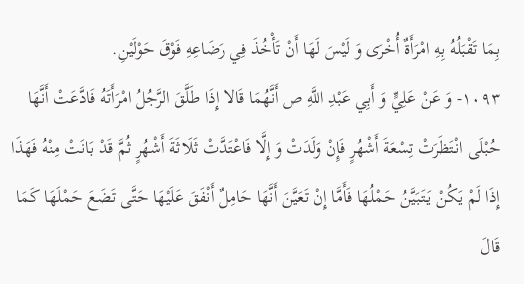بِمَا تَقْبَلُهُ بِهِ امْرَأَةٌ أُخْرَى وَ لَيْسَ لَهَا أَنْ تَأْخُذَ فِي رَضَاعِهِ فَوْقَ حَوْلَيْنِ.
١٠٩٣- وَ عَنْ عَلِيٍّ وَ أَبِي عَبْدِ اللَّهِ ص أَنَّهُمَا قَالا إِذَا طَلَّقَ الرَّجُلُ امْرَأَتَهُ فَادَّعَتْ أَنَّهَا حُبْلَى انْتَظَرَتْ تِسْعَةَ أَشْهُرٍ فَإِنْ وَلَدَتْ وَ إِلَّا فَاعْتَدَّتْ ثَلَاثَةَ أَشْهُرٍ ثُمَّ قَدْ بَانَتْ مِنْهُ فَهَذَا إِذَا لَمْ يَكُنْ يَتَبَيَّنُ حَمْلُهَا فَأَمَّا إِنْ تَعَيَّنَ أَنَّهَا حَامِلٌ أَنْفَقَ عَلَيْهَا حَتَّى تَضَعَ حَمْلَهَا كَمَا قَالَ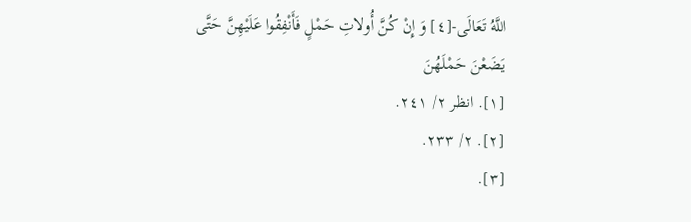اللَّهُ تَعَالَى-[٤] وَ إِنْ كُنَّ أُولاتِ حَمْلٍ فَأَنْفِقُوا عَلَيْهِنَّ حَتَّى يَضَعْنَ حَمْلَهُنَ
[١]. انظر ٢/ ٢٤١.
[٢]. ٢/ ٢٣٣.
[٣].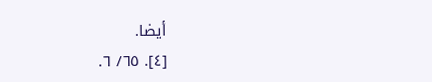أيضا.
[٤]. ٦٥/ ٦.